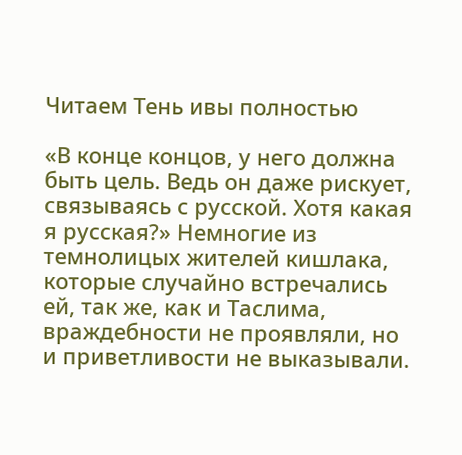Читаем Тень ивы полностью

«В конце концов, у него должна быть цель. Ведь он даже рискует, связываясь с русской. Хотя какая я русская?» Немногие из темнолицых жителей кишлака, которые случайно встречались ей, так же, как и Таслима, враждебности не проявляли, но и приветливости не выказывали.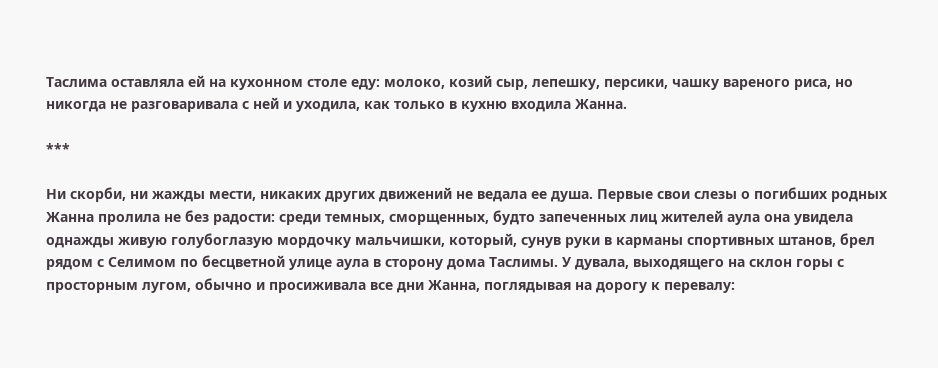Таслима оставляла ей на кухонном столе еду: молоко, козий сыр, лепешку, персики, чашку вареного риса, но никогда не разговаривала с ней и уходила, как только в кухню входила Жанна.

***

Ни скорби, ни жажды мести, никаких других движений не ведала ее душа. Первые свои слезы о погибших родных Жанна пролила не без радости: среди темных, сморщенных, будто запеченных лиц жителей аула она увидела однажды живую голубоглазую мордочку мальчишки, который, сунув руки в карманы спортивных штанов, брел рядом с Селимом по бесцветной улице аула в сторону дома Таслимы. У дувала, выходящего на склон горы с просторным лугом, обычно и просиживала все дни Жанна, поглядывая на дорогу к перевалу: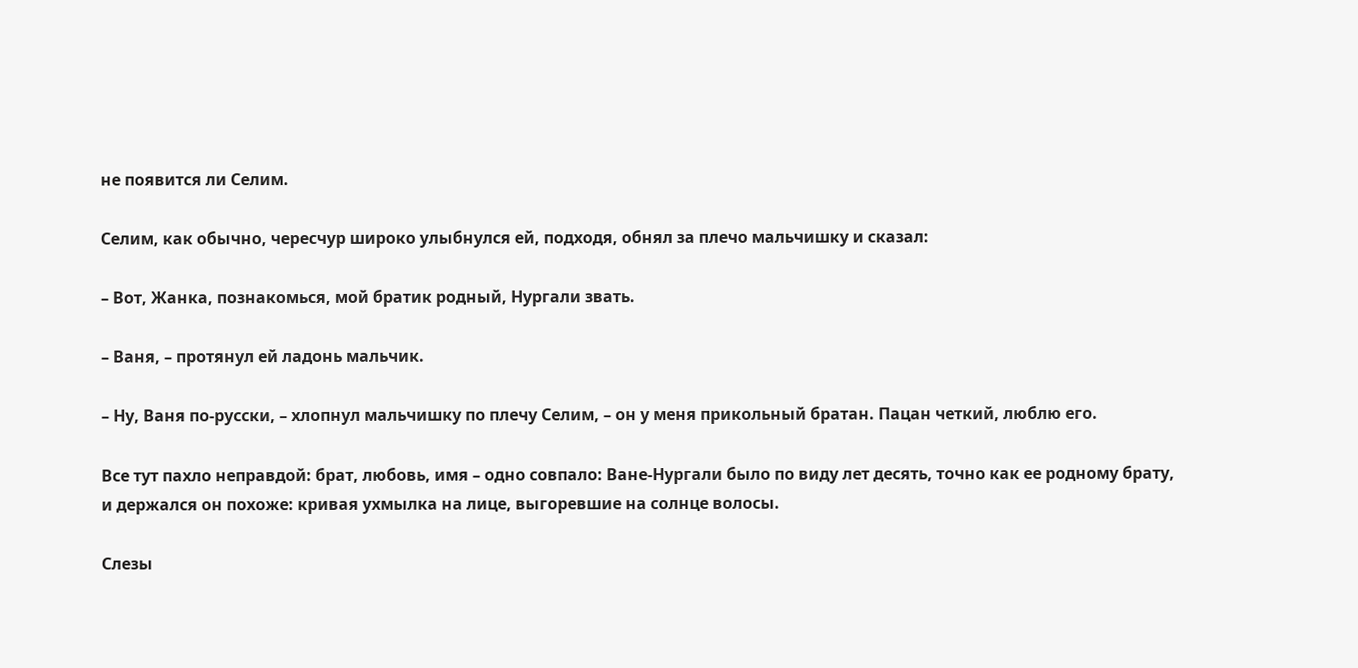не появится ли Селим.

Селим, как обычно, чересчур широко улыбнулся ей, подходя, обнял за плечо мальчишку и сказал:

– Вот, Жанка, познакомься, мой братик родный, Нургали звать.

– Ваня, – протянул ей ладонь мальчик.

– Ну, Ваня по-русски, – хлопнул мальчишку по плечу Селим, – он у меня прикольный братан. Пацан четкий, люблю его.

Все тут пахло неправдой: брат, любовь, имя – одно совпало: Ване-Нургали было по виду лет десять, точно как ее родному брату, и держался он похоже: кривая ухмылка на лице, выгоревшие на солнце волосы.

Слезы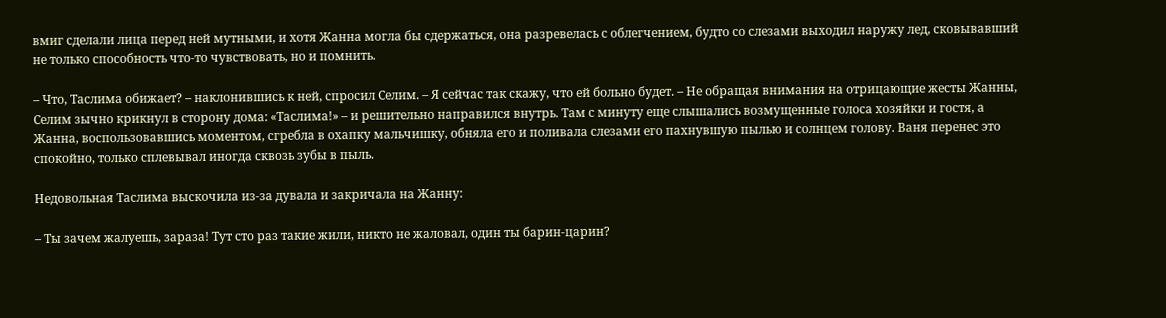вмиг сделали лица перед ней мутными, и хотя Жанна могла бы сдержаться, она разревелась с облегчением, будто со слезами выходил наружу лед, сковывавший не только способность что-то чувствовать, но и помнить.

– Что, Таслима обижает? – наклонившись к ней, спросил Селим. – Я сейчас так скажу, что ей больно будет. – Не обращая внимания на отрицающие жесты Жанны, Селим зычно крикнул в сторону дома: «Таслима!» – и решительно направился внутрь. Там с минуту еще слышались возмущенные голоса хозяйки и гостя, а Жанна, воспользовавшись моментом, сгребла в охапку мальчишку, обняла его и поливала слезами его пахнувшую пылью и солнцем голову. Ваня перенес это спокойно, только сплевывал иногда сквозь зубы в пыль.

Недовольная Таслима выскочила из-за дувала и закричала на Жанну:

– Ты зачем жалуешь, зараза! Тут сто раз такие жили, никто не жаловал, один ты барин-царин?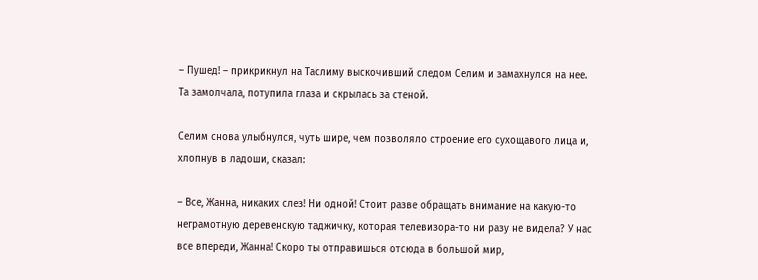– Пушед! – прикрикнул на Таслиму выскочивший следом Селим и замахнулся на нее. Та замолчала, потупила глаза и скрылась за стеной.

Селим снова улыбнулся, чуть шире, чем позволяло строение его сухощавого лица и, хлопнув в ладоши, сказал:

– Все, Жанна, никаких слез! Ни одной! Стоит разве обращать внимание на какую-то неграмотную деревенскую таджичку, которая телевизора-то ни разу не видела? У нас все впереди, Жанна! Скоро ты отправишься отсюда в большой мир,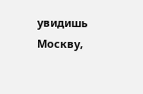увидишь Москву,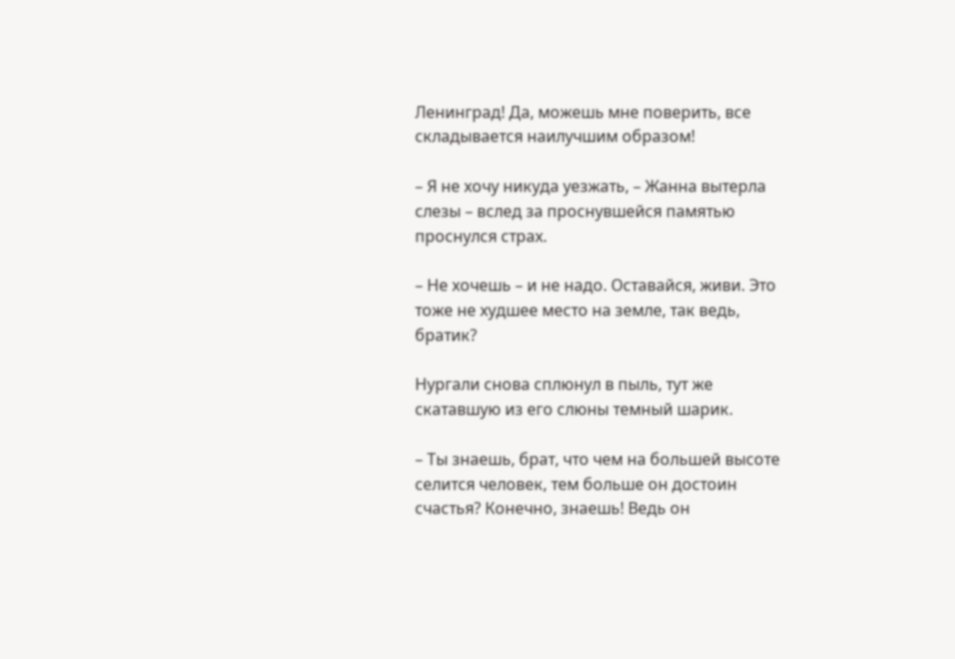Ленинград! Да, можешь мне поверить, все складывается наилучшим образом!

– Я не хочу никуда уезжать, – Жанна вытерла слезы – вслед за проснувшейся памятью проснулся страх.

– Не хочешь – и не надо. Оставайся, живи. Это тоже не худшее место на земле, так ведь, братик?

Нургали снова сплюнул в пыль, тут же скатавшую из его слюны темный шарик.

– Ты знаешь, брат, что чем на большей высоте селится человек, тем больше он достоин счастья? Конечно, знаешь! Ведь он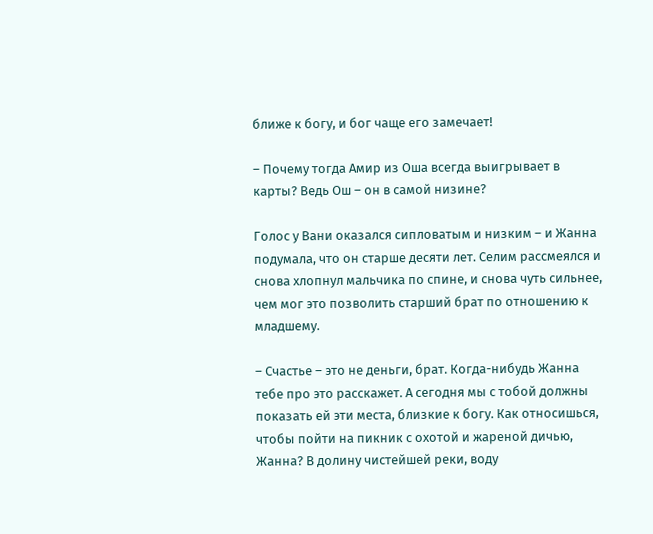ближе к богу, и бог чаще его замечает!

– Почему тогда Амир из Оша всегда выигрывает в карты? Ведь Ош – он в самой низине?

Голос у Вани оказался сипловатым и низким – и Жанна подумала, что он старше десяти лет. Селим рассмеялся и снова хлопнул мальчика по спине, и снова чуть сильнее, чем мог это позволить старший брат по отношению к младшему.

– Счастье – это не деньги, брат. Когда-нибудь Жанна тебе про это расскажет. А сегодня мы с тобой должны показать ей эти места, близкие к богу. Как относишься, чтобы пойти на пикник с охотой и жареной дичью, Жанна? В долину чистейшей реки, воду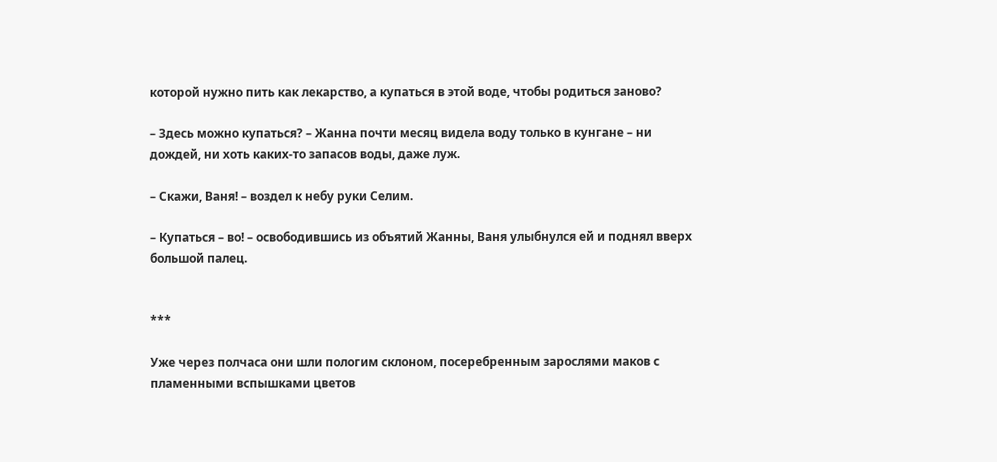которой нужно пить как лекарство, а купаться в этой воде, чтобы родиться заново?

– Здесь можно купаться? – Жанна почти месяц видела воду только в кунгане – ни дождей, ни хоть каких-то запасов воды, даже луж.

– Скажи, Ваня! – воздел к небу руки Селим.

– Купаться – во! – освободившись из объятий Жанны, Ваня улыбнулся ей и поднял вверх большой палец.


***

Уже через полчаса они шли пологим склоном, посеребренным зарослями маков с пламенными вспышками цветов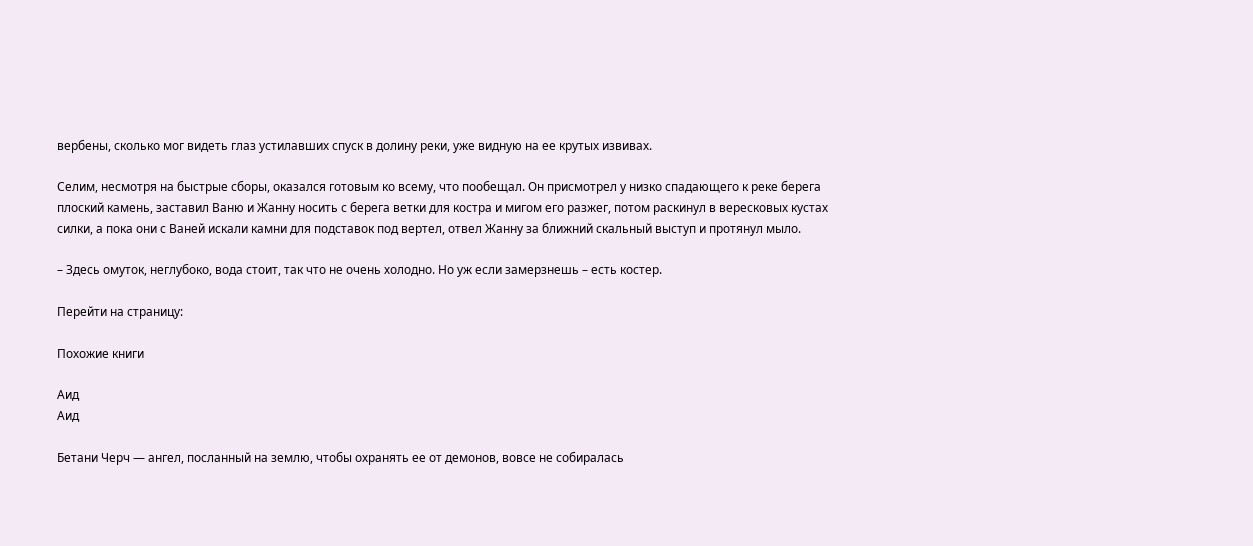вербены, сколько мог видеть глаз устилавших спуск в долину реки, уже видную на ее крутых извивах.

Селим, несмотря на быстрые сборы, оказался готовым ко всему, что пообещал. Он присмотрел у низко спадающего к реке берега плоский камень, заставил Ваню и Жанну носить с берега ветки для костра и мигом его разжег, потом раскинул в вересковых кустах силки, а пока они с Ваней искали камни для подставок под вертел, отвел Жанну за ближний скальный выступ и протянул мыло.

– Здесь омуток, неглубоко, вода стоит, так что не очень холодно. Но уж если замерзнешь – есть костер.

Перейти на страницу:

Похожие книги

Аид
Аид

Бетани Черч — ангел, посланный на землю, чтобы охранять ее от демонов, вовсе не собиралась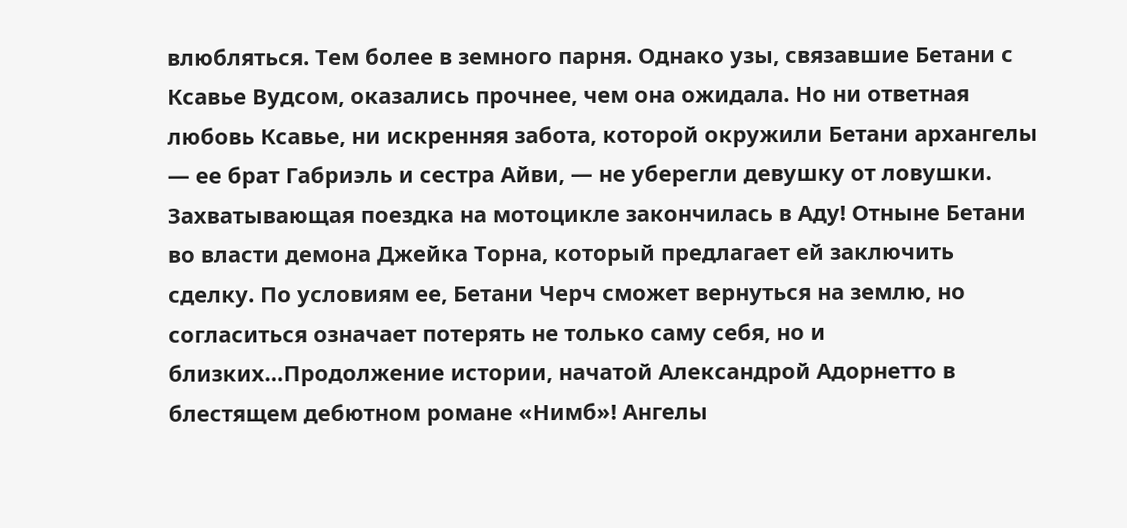влюбляться. Тем более в земного парня. Однако узы, связавшие Бетани с Ксавье Вудсом, оказались прочнее, чем она ожидала. Но ни ответная любовь Ксавье, ни искренняя забота, которой окружили Бетани архангелы — ее брат Габриэль и сестра Айви, — не уберегли девушку от ловушки. Захватывающая поездка на мотоцикле закончилась в Аду! Отныне Бетани во власти демона Джейка Торна, который предлагает ей заключить сделку. По условиям ее, Бетани Черч сможет вернуться на землю, но согласиться означает потерять не только саму себя, но и близких…Продолжение истории, начатой Александрой Адорнетто в блестящем дебютном романе «Нимб»! Ангелы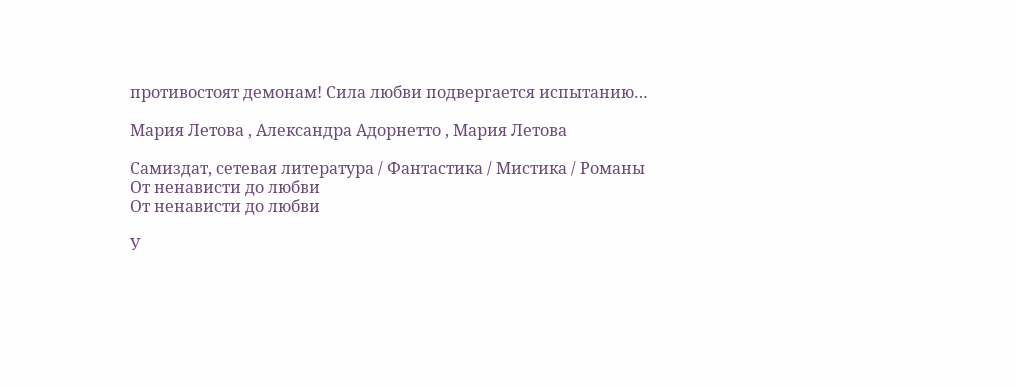противостоят демонам! Сила любви подвергается испытанию…

Мария Летова , Александра Адорнетто , Мария Летова

Самиздат, сетевая литература / Фантастика / Мистика / Романы
От ненависти до любви
От ненависти до любви

У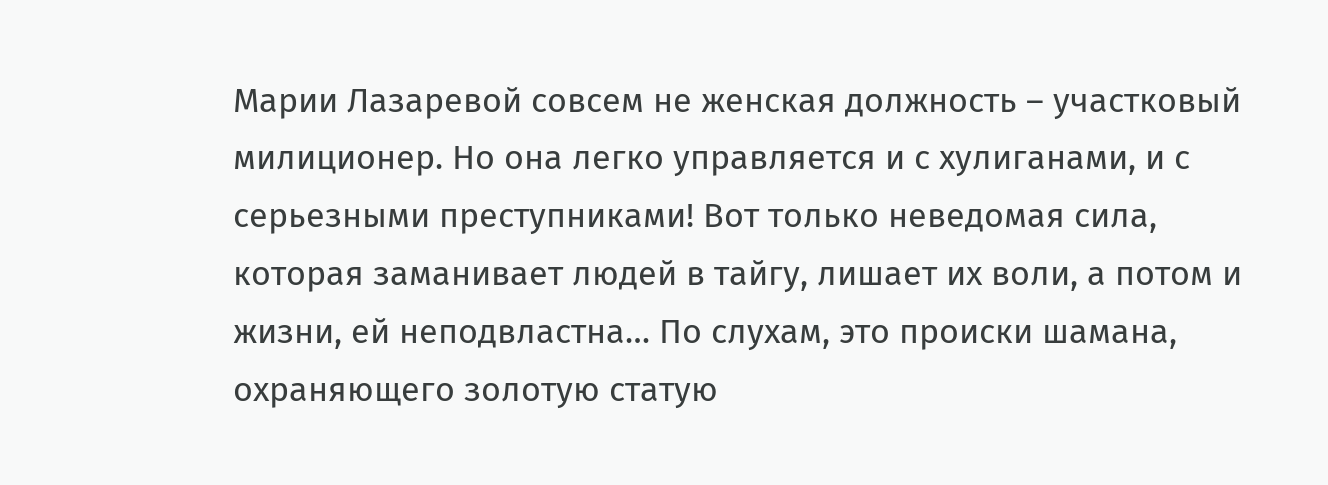Марии Лазаревой совсем не женская должность – участковый милиционер. Но она легко управляется и с хулиганами, и с серьезными преступниками! Вот только неведомая сила, которая заманивает людей в тайгу, лишает их воли, а потом и жизни, ей неподвластна… По слухам, это происки шамана, охраняющего золотую статую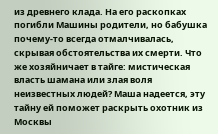из древнего клада. На его раскопках погибли Машины родители, но бабушка почему-то всегда отмалчивалась, скрывая обстоятельства их смерти. Что же хозяйничает в тайге: мистическая власть шамана или злая воля неизвестных людей? Маша надеется, эту тайну ей поможет раскрыть охотник из Москвы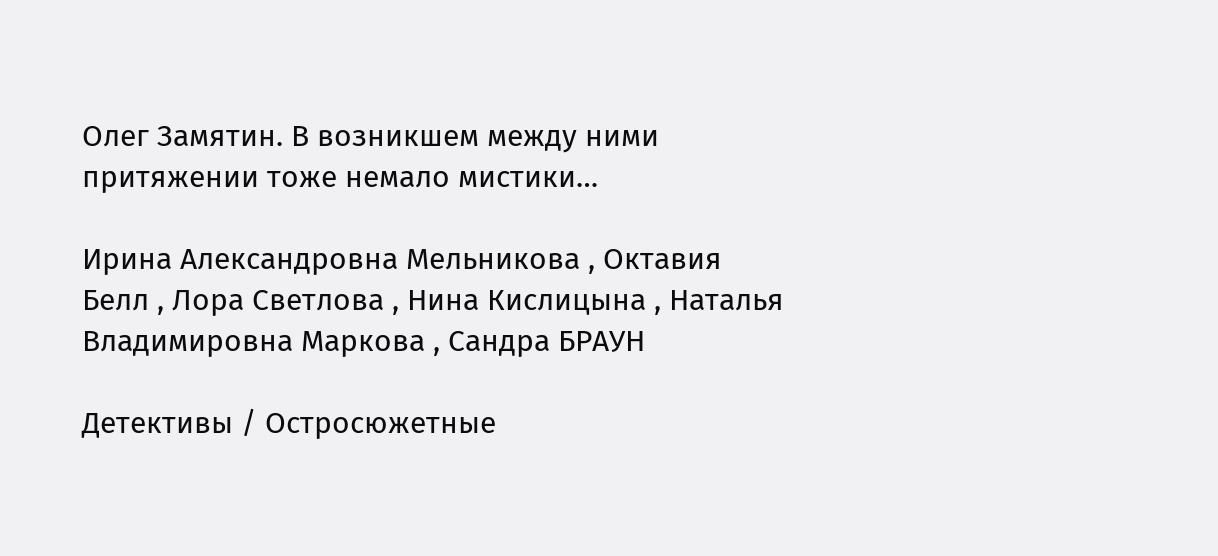Олег Замятин. В возникшем между ними притяжении тоже немало мистики…

Ирина Александровна Мельникова , Октавия Белл , Лора Светлова , Нина Кислицына , Наталья Владимировна Маркова , Сандра БРАУН

Детективы / Остросюжетные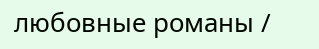любовные романы /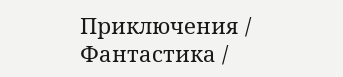Приключения / Фантастика /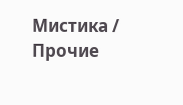Мистика / Прочие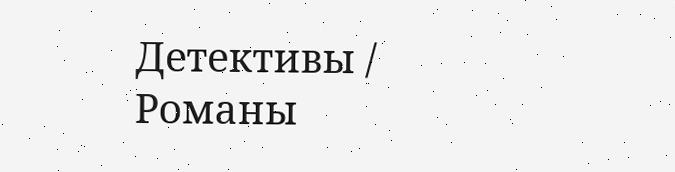Детективы / Романы